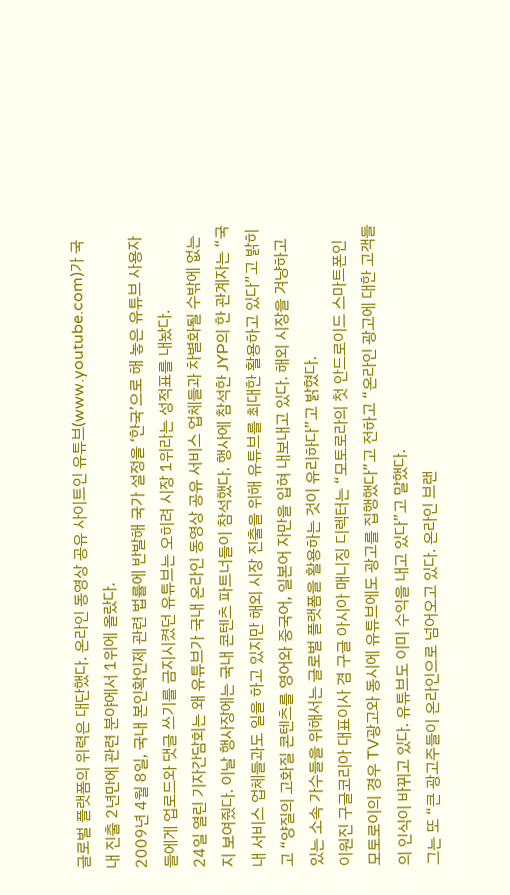글로벌 플랫폼의 위력은 대단했다. 온라인 동영상 공유 사이트인 유튜브(www.youtube.com)가 국내 진출 2년만에 관련 분야에서 1위에 올랐다.
2009년 4월 8일, 국내 본인확인제 관련 법률에 반발해 국가 설정을 ‘한국’으로 해 놓은 유튜브 사용자들에게 업로드와 댓글 쓰기를 금지시켰던 유튜브는 오히려 시장 1위라는 성적표를 내놨다.
24일 열린 기자간담회는 왜 유튜브가 국내 온라인 동영상 공유 서비스 업체들과 차별화될 수밖에 없는지 보여줬다. 이날 행사장에는 국내 콘텐츠 파트너들이 참석했다. 행사에 참석한 JYP의 한 관계자는 “국내 서비스 업체들과도 일을 하고 있지만 해외 시장 진출을 위해 유튜브를 최대한 활용하고 있다”고 밝히고 “양질의 고화질 콘텐츠를 영어와 중국어, 일본어 자만을 입혀 내보내고 있다. 해외 시장을 겨냥하고 있는 소속 가수들을 위해서는 글로벌 플랫폼을 활용하는 것이 유리하다”고 밝혔다.
이원진 구글코리아 대표이사 겸 구글 아시아 매니징 디렉터는 “모토로라의 첫 안드로이드 스마트폰인 모토로이의 경우 TV광고와 동시에 유튜브에도 광고를 집행했다”고 전하고 “온라인 광고에 대한 고객들의 인식이 바뀌고 있다. 유튜브도 이미 수익을 내고 있다”고 말했다.
그는 또 “큰 광고주들이 온라인으로 넘어오고 있다. 온라인 브랜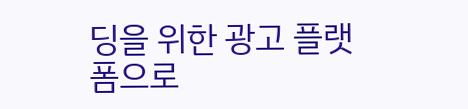딩을 위한 광고 플랫폼으로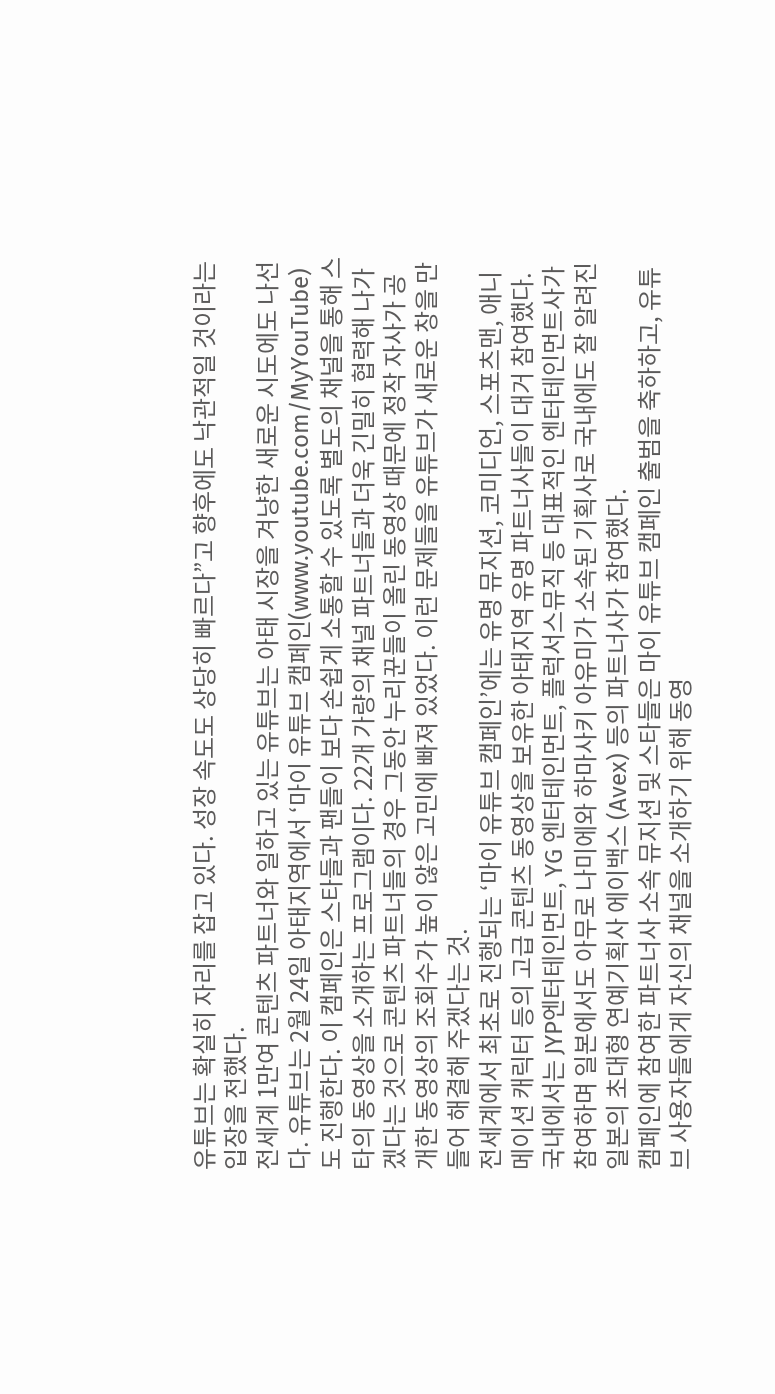유튜브는 확실히 자리를 잡고 있다. 성장 속도도 상당히 빠르다”고 향후에도 낙관적일 것이라는 입장을 전했다.
전세계 1만여 콘텐츠 파트너와 일하고 있는 유튜브는 아태 시장을 겨냥한 새로운 시도에도 나선다. 유튜브는 2월 24일 아태지역에서 ‘마이 유튜브 캠페인(www.youtube.com/MyYouTube)도 진행한다. 이 캠페인은 스타들과 팬들이 보다 손쉽게 소통할 수 있도록 별도의 채널을 통해 스타의 동영상을 소개하는 프로그램이다. 22개 가량의 채널 파트너들과 더욱 긴밀히 협력해 나가겠다는 것으로 콘텐츠 파트너들의 경우 그동안 누리꾼들이 올린 동영상 때문에 정작 자사가 공개한 동영상의 조회수가 높이 않은 고민에 빠져 있었다. 이런 문제들을 유튜브가 새로운 창을 만들어 해결해 주겠다는 것.
전세계에서 최초로 진행되는 ‘마이 유튜브 캠페인’에는 유명 뮤지션, 코미디언, 스포츠맨, 애니메이션 캐릭터 등의 고급 콘텐츠 동영상을 보유한 아태지역 유명 파트너사들이 대거 참여했다.
국내에서는 JYP엔터테인먼트, YG 엔터테인먼트, 플럭서스뮤직 등 대표적인 엔터테인먼트사가 참여하며 일본에서도 아무로 나미에와 하마사키 아유미가 소속된 기획사로 국내에도 잘 알려진 일본의 초대형 연예기획사 에이백스 (Avex) 등의 파트너사가 참여했다.
캠페인에 참여한 파트너사 소속 뮤지션 및 스타들은 마이 유튜브 캠페인 출범을 축하하고, 유튜브 사용자들에게 자신의 채널을 소개하기 위해 동영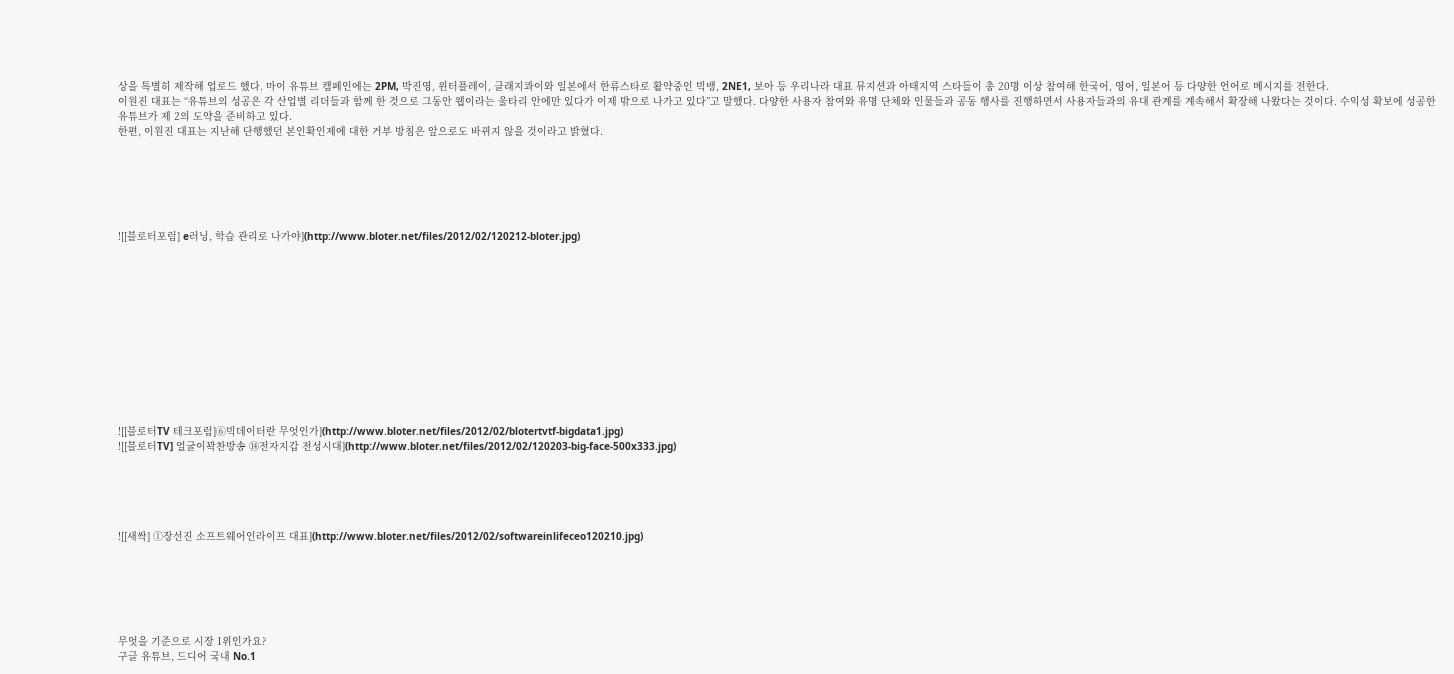상을 특별히 제작해 업로드 했다. 마이 유튜브 캠페인에는 2PM, 박진영, 윈터플레이, 클래지콰이와 일본에서 한류스타로 활약중인 빅뱅, 2NE1, 보아 등 우리나라 대표 뮤지션과 아태지역 스타들이 총 20명 이상 참여해 한국어, 영어, 일본어 등 다양한 언어로 메시지를 전한다.
이원진 대표는 “유튜브의 성공은 각 산업별 리더들과 함께 한 것으로 그동안 웹이라는 울타리 안에만 있다가 이제 밖으로 나가고 있다”고 말했다. 다양한 사용자 참여와 유명 단체와 인물들과 공동 행사를 진행하면서 사용자들과의 유대 관계를 계속해서 확장해 나왔다는 것이다. 수익성 확보에 성공한 유튜브가 제 2의 도약을 준비하고 있다.
한편, 이원진 대표는 지난해 단행했던 본인확인제에 대한 거부 방침은 앞으로도 바뀌지 않을 것이라고 밝혔다.






![[블로터포럼] e러닝, 학습 관리로 나가야](http://www.bloter.net/files/2012/02/120212-bloter.jpg)












![[블로터TV 테크포럼]⑥빅데이터란 무엇인가](http://www.bloter.net/files/2012/02/blotertvtf-bigdata1.jpg)
![[블로터TV] 얼굴이꽉찬방송 ⑭전자지갑 전성시대](http://www.bloter.net/files/2012/02/120203-big-face-500x333.jpg)





![[새싹] ⓛ장선진 소프트웨어인라이프 대표](http://www.bloter.net/files/2012/02/softwareinlifeceo120210.jpg)






무엇을 기준으로 시장 1위인가요?
구글 유튜브, 드디어 국내 No.1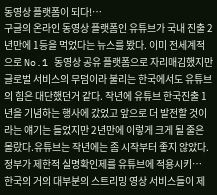동영상 플랫폼이 되다!…
구글의 온라인 동영상 플랫폼인 유튜브가 국내 진출 2년만에 1등을 먹었다는 뉴스를 봤다. 이미 전세계적으로 No.1 동영상 공유 플랫폼으로 자리매김했지만 글로벌 서비스의 무덤이라 불리는 한국에서도 유튜브의 힘은 대단했던거 같다. 작년에 유튜브 한국진출 1년을 기념하는 행사에 갔었고 앞으로 더 발전할 것이라는 얘기는 들었지만 2년만에 이렇게 크게 될 줄은 몰랐다.유튜브는 작년에는 좀 시작부터 좋지 않았다. 정부가 제한적 실명확인제를 유튜브에 적용시키…
한국의 거의 대부분의 스트리밍 영상 서비스들이 제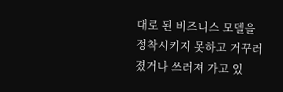대로 된 비즈니스 모델을 정착시키지 못하고 거꾸러졌거나 쓰러져 가고 있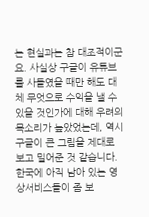는 현실과는 참 대조적이군요. 사실상 구글이 유튜브를 사들였을 때만 해도 대체 무엇으로 수익을 낼 수 있을 것인가에 대해 우려의 목소리가 높았었는데, 역시 구글이 큰 그림을 제대로 보고 밀어준 것 같습니다.
한국에 아직 남아 있는 영상서비스들이 좀 보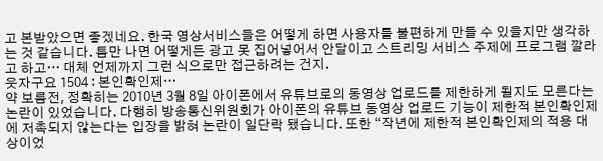고 본받았으면 좋겠네요. 한국 영상서비스들은 어떻게 하면 사용자를 불편하게 만들 수 있을지만 생각하는 것 같습니다. 틈만 나면 어떻게든 광고 못 집어넣어서 안달이고 스트리밍 서비스 주제에 프로그램 깔라고 하고… 대체 언제까지 그런 식으로만 접근하려는 건지.
웃자구요 1504 : 본인확인제…
약 보름전, 정확히는 2010년 3월 8일 아이폰에서 유튜브로의 동영상 업로드를 제한하게 될지도 모른다는 논란이 있었습니다. 다행히 방송통신위원회가 아이폰의 유튜브 동영상 업로드 기능이 제한적 본인확인제에 저촉되지 않는다는 입장을 밝혀 논란이 일단락 됐습니다. 또한 “작년에 제한적 본인확인제의 적용 대상이었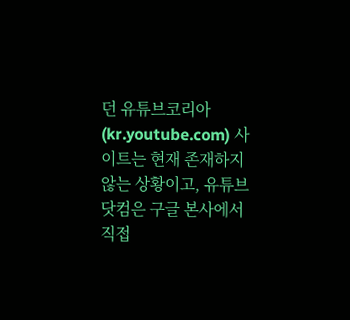던 유튜브코리아(kr.youtube.com) 사이트는 현재 존재하지 않는 상황이고, 유튜브닷컴은 구글 본사에서 직접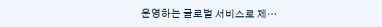운영하는 글로벌 서비스로 제…